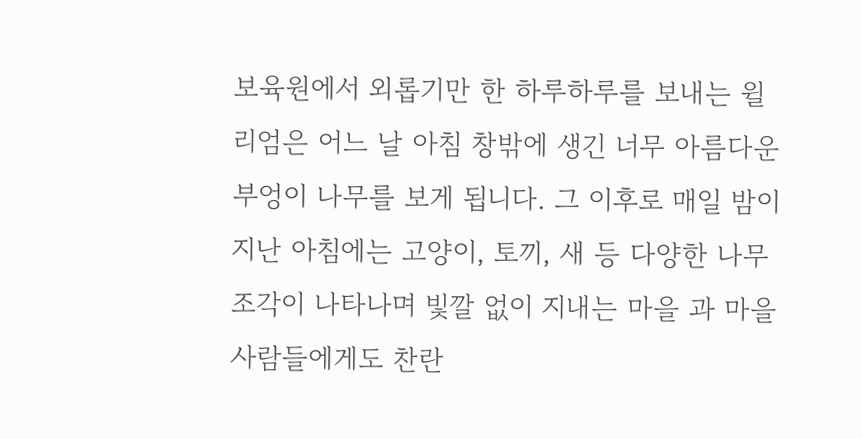보육원에서 외롭기만 한 하루하루를 보내는 윌리엄은 어느 날 아침 창밖에 생긴 너무 아름다운 부엉이 나무를 보게 됩니다. 그 이후로 매일 밤이 지난 아침에는 고양이, 토끼, 새 등 다양한 나무 조각이 나타나며 빛깔 없이 지내는 마을 과 마을 사람들에게도 찬란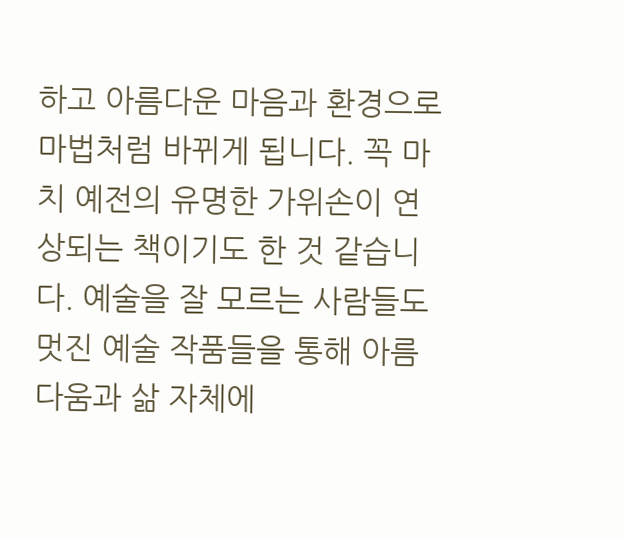하고 아름다운 마음과 환경으로 마법처럼 바뀌게 됩니다. 꼭 마치 예전의 유명한 가위손이 연상되는 책이기도 한 것 같습니다. 예술을 잘 모르는 사람들도 멋진 예술 작품들을 통해 아름다움과 삶 자체에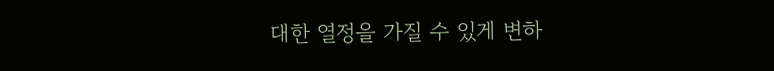대한 열정을 가질 수 있게 변하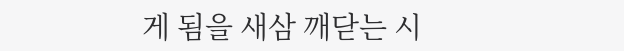게 됨을 새삼 깨닫는 시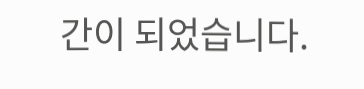간이 되었습니다.